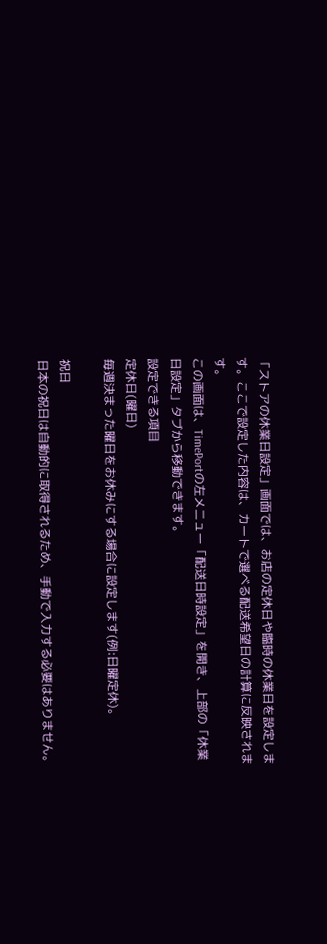「ストアの休業日設定」画面では、お店の定休日や臨時の休業日を設定します。ここで設定した内容は、カートで選べる配送希望日の計算に反映されます。
この画面は、TimePortの左メニュー「配送日時設定」を開き、上部の「休業日設定」タブから移動できます。
設定できる項目
定休日(曜日)
毎週決まった曜日をお休みにする場合に設定します(例:日曜定休)。

祝日
日本の祝日は自動的に取得されるため、手動で入力する必要はありません。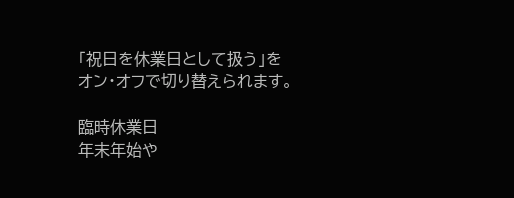「祝日を休業日として扱う」をオン・オフで切り替えられます。

臨時休業日
年末年始や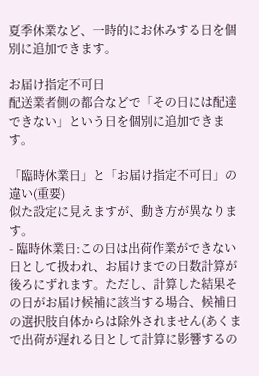夏季休業など、一時的にお休みする日を個別に追加できます。

お届け指定不可日
配送業者側の都合などで「その日には配達できない」という日を個別に追加できます。

「臨時休業日」と「お届け指定不可日」の違い(重要)
似た設定に見えますが、動き方が異なります。
- 臨時休業日:この日は出荷作業ができない日として扱われ、お届けまでの日数計算が後ろにずれます。ただし、計算した結果その日がお届け候補に該当する場合、候補日の選択肢自体からは除外されません(あくまで出荷が遅れる日として計算に影響するの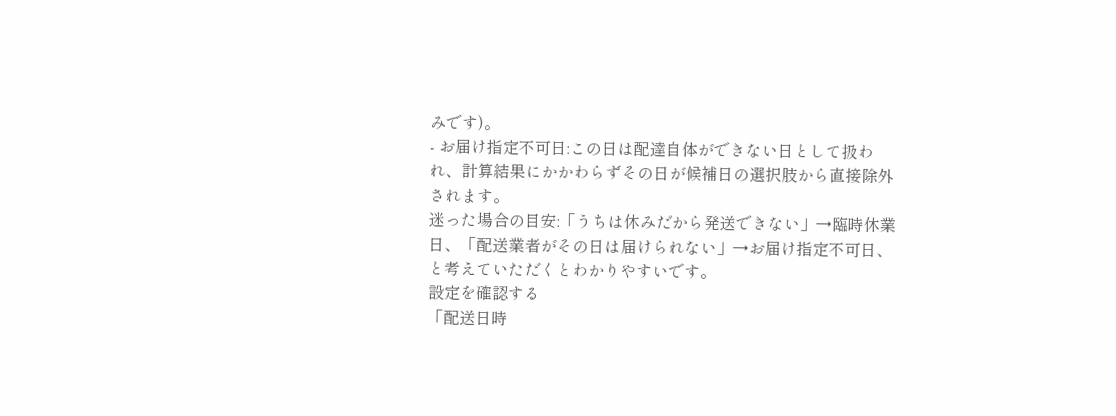みです)。
- お届け指定不可日:この日は配達自体ができない日として扱われ、計算結果にかかわらずその日が候補日の選択肢から直接除外されます。
迷った場合の目安:「うちは休みだから発送できない」→臨時休業日、「配送業者がその日は届けられない」→お届け指定不可日、と考えていただくとわかりやすいです。
設定を確認する
「配送日時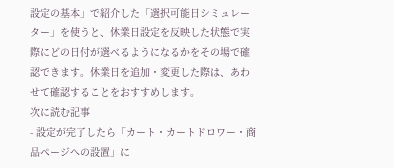設定の基本」で紹介した「選択可能日シミュレーター」を使うと、休業日設定を反映した状態で実際にどの日付が選べるようになるかをその場で確認できます。休業日を追加・変更した際は、あわせて確認することをおすすめします。
次に読む記事
- 設定が完了したら「カート・カートドロワー・商品ページへの設置」に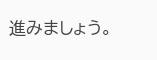進みましょう。